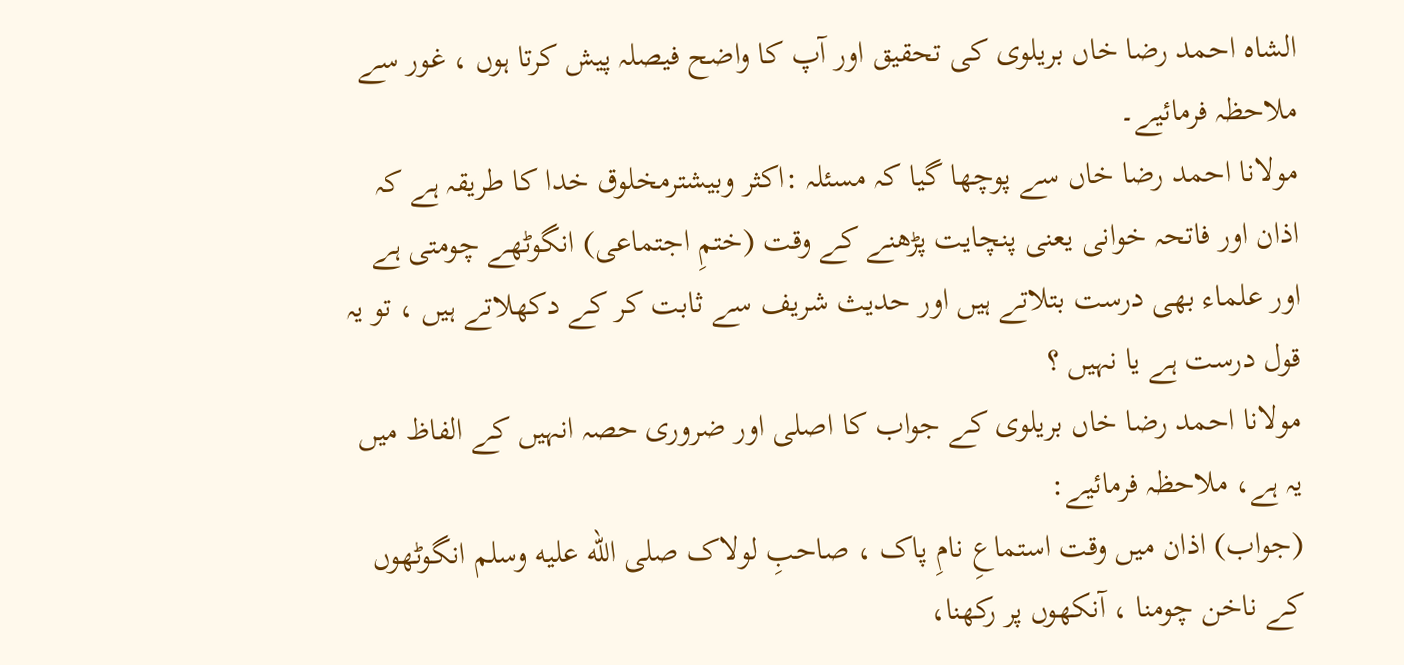الشاہ احمد رضا خاں بریلوی کی تحقیق اور آپ کا واضح فیصلہ پیش کرتا ہوں ، غور سے ملاحظہ فرمائیے۔
مولانا احمد رضا خاں سے پوچھا گیا کہ مسئلہ :اکثر وبیشترمخلوق خدا کا طریقہ ہے کہ اذان اور فاتحہ خوانی یعنی پنچایت پڑھنے کے وقت (ختمِ اجتماعی) انگوٹھے چومتی ہے اور علماء بھی درست بتلاتے ہیں اور حدیث شریف سے ثابت کر کے دکھلاتے ہیں ، تو یہ قول درست ہے یا نہیں ؟
مولانا احمد رضا خاں بریلوی کے جواب کا اصلی اور ضروری حصہ انہیں کے الفاظ میں یہ ہے، ملاحظہ فرمائیے:
(جواب) اذان میں وقت استماعِ نامِ پاک ، صاحبِ لولاک صلى الله عليه وسلم انگوٹھوں کے ناخن چومنا ، آنکھوں پر رکھنا،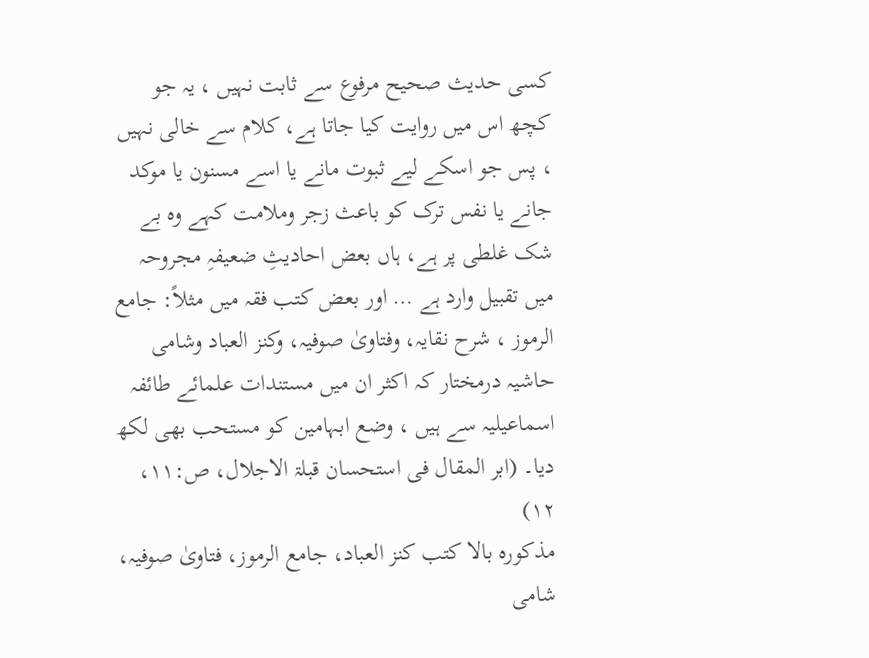کسی حدیث صحیح مرفوع سے ثابت نہیں ، یہ جو کچھ اس میں روایت کیا جاتا ہے، کلام سے خالی نہیں ، پس جو اسکے لیے ثبوت مانے یا اسے مسنون یا موکد جانے یا نفس ترک کو باعث زجر وملامت کہے وہ بے شک غلطی پر ہے، ہاں بعض احادیثِ ضعیفہِ مجروحہ میں تقبیل وارد ہے … اور بعض کتب فقہ میں مثلاً: جامع الرموز ، شرح نقایہ، وفتاویٰ صوفیہ، وکنز العباد وشامی حاشیہ درمختار کہ اکثر ان میں مستندات علمائے طائفہ اسماعیلیہ سے ہیں ، وضع ابہامین کو مستحب بھی لکھ دیا۔ (ابر المقال فی استحسان قبلۃ الاجلال، ص:۱۱، ۱۲)
مذکورہ بالا کتب کنز العباد، جامع الرموز، فتاویٰ صوفیہ، شامی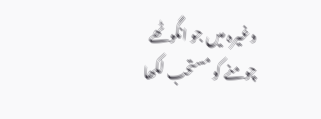وغیرہ میں جو انگوٹھے چومنے کو مستحب لکھا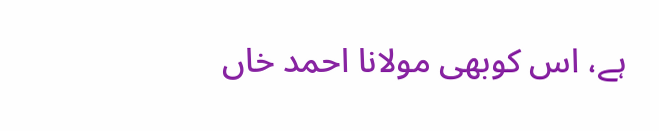ہے، اس کوبھی مولانا احمد خاں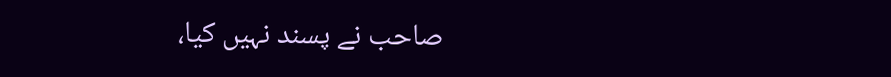صاحب نے پسند نہیں کیا،